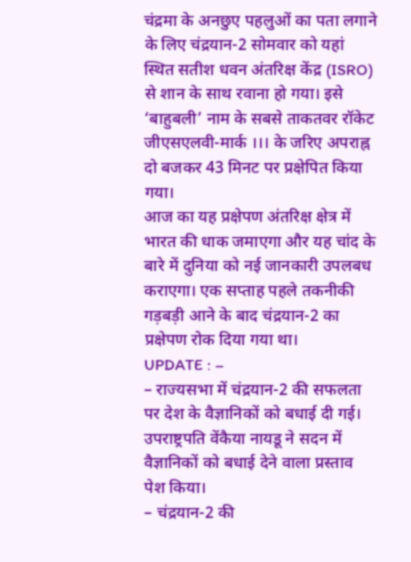चंद्रमा के अनछुए पहलुओं का पता लगाने के लिए चंद्रयान-2 सोमवार को यहां स्थित सतीश धवन अंतरिक्ष केंद्र (ISRO) से शान के साथ रवाना हो गया। इसे ‘बाहुबली’ नाम के सबसे ताकतवर रॉकेट जीएसएलवी-मार्क ।।। के जरिए अपराह्न दो बजकर 43 मिनट पर प्रक्षेपित किया गया।
आज का यह प्रक्षेपण अंतरिक्ष क्षेत्र में भारत की धाक जमाएगा और यह चांद के बारे में दुनिया को नई जानकारी उपलबध कराएगा। एक सप्ताह पहले तकनीकी गड़बड़ी आने के बाद चंद्रयान-2 का प्रक्षेपण रोक दिया गया था।
UPDATE : –
– राज्यसभा में चंद्रयान-2 की सफलता पर देश के वैज्ञानिकों को बधाई दी गई। उपराष्ट्रपति वेंकैया नायडू ने सदन में वैज्ञानिकों को बधाई देने वाला प्रस्ताव पेश किया।
– चंद्रयान-2 की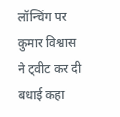लॉन्चिंग पर कुमार विश्वास ने ट्वीट कर दी बधाई कहा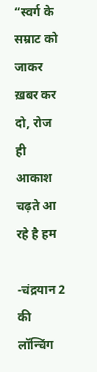“स्वर्ग के सम्राट को जाकर ख़बर कर दो, रोज ही आकाश चढ़ते आ रहे है हम

-चंद्रयान 2 की लॉन्चिंग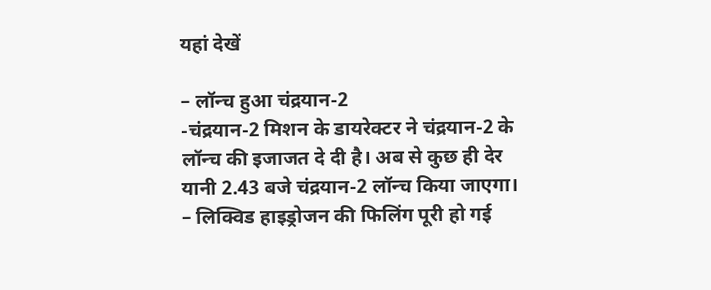यहां देखें

– लॉन्च हुआ चंद्रयान-2
-चंद्रयान-2 मिशन के डायरेक्टर ने चंद्रयान-2 के लॉन्च की इजाजत दे दी है। अब से कुछ ही देर यानी 2.43 बजे चंद्रयान-2 लॉन्च किया जाएगा।
– लिक्विड हाइड्रोजन की फिलिंग पूरी हो गई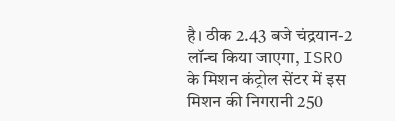है। ठीक 2.43 बजे चंद्रयान-2 लॉन्च किया जाएगा, ISRO के मिशन कंट्रोल सेंटर में इस मिशन की निगरानी 250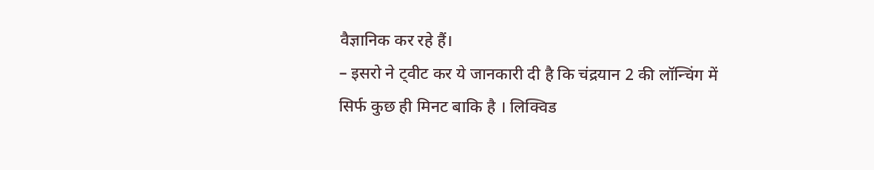वैज्ञानिक कर रहे हैं।
– इसरो ने ट्वीट कर ये जानकारी दी है कि चंद्रयान 2 की लॉन्चिंग में सिर्फ कुछ ही मिनट बाकि है । लिक्विड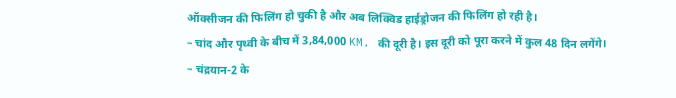ऑक्सीजन की फिलिंग हो चुकी है और अब लिक्विड हाईड्रोजन की फिलिंग हो रही है।
– चांद और पृथ्वी के बीच में 3,84,000 KM. की दूरी है। इस दूरी को पूरा करने में कुल 48 दिन लगेंगे।
– चंद्रयान-2 के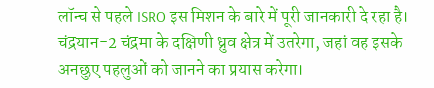लॉन्च से पहले ISRO इस मिशन के बारे में पूरी जानकारी दे रहा है। चंद्रयान-2 चंद्रमा के दक्षिणी ध्रुव क्षेत्र में उतरेगा, जहां वह इसके अनछुए पहलुओं को जानने का प्रयास करेगा।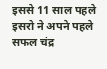इससे 11 साल पहले इसरो ने अपने पहले सफल चंद्र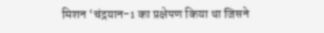मिशन ‘चंद्रयान-1 का प्रक्षेपण किया था जिसने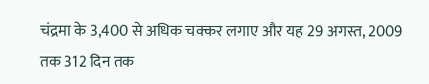चंद्रमा के 3,400 से अधिक चक्कर लगाए और यह 29 अगस्त, 2009 तक 312 दिन तक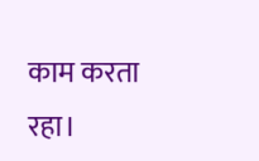काम करता रहा।